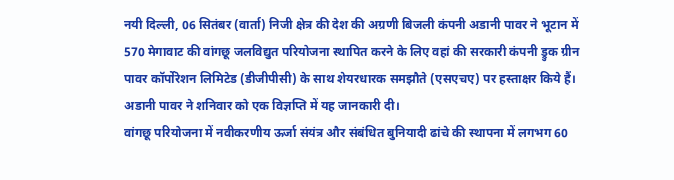नयी दिल्ली, 06 सितंबर (वार्ता) निजी क्षेत्र की देश की अग्रणी बिजली कंपनी अडानी पावर ने भूटान में 570 मेगावाट की वांगछू जलविद्युत परियोजना स्थापित करने के लिए वहां की सरकारी कंपनी ड्रुक ग्रीन पावर कॉर्पोरेशन लिमिटेड (डीजीपीसी) के साथ शेयरधारक समझौते (एसएचए) पर हस्ताक्षर किये हैं।
अडानी पावर ने शनिवार को एक विज्ञप्ति में यह जानकारी दी।
वांगछू परियोजना में नवीकरणीय ऊर्जा संयंत्र और संबंधित बुनियादी ढांचे की स्थापना में लगभग 60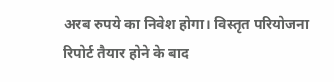अरब रुपये का निवेश होगा। विस्तृत परियोजना रिपोर्ट तैयार होने के बाद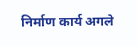निर्माण कार्य अगले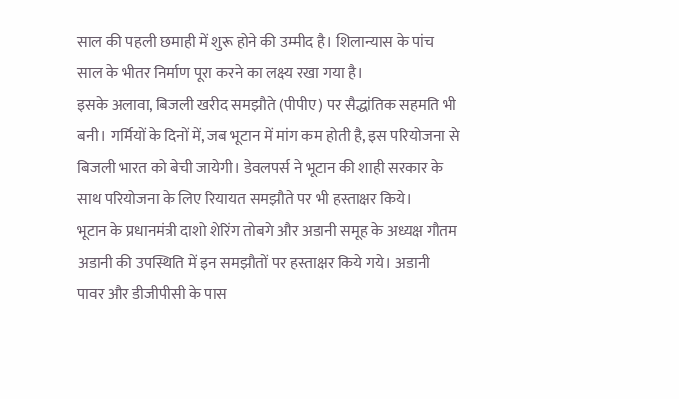साल की पहली छमाही में शुरू होने की उम्मीद है। शिलान्यास के पांच साल के भीतर निर्माण पूरा करने का लक्ष्य रखा गया है।
इसके अलावा, बिजली खरीद समझौते (पीपीए) पर सैद्धांतिक सहमति भी बनी। गर्मियों के दिनों में, जब भूटान में मांग कम होती है, इस परियोजना से बिजली भारत को बेची जायेगी। डेवलपर्स ने भूटान की शाही सरकार के साथ परियोजना के लिए रियायत समझौते पर भी हस्ताक्षर किये।
भूटान के प्रधानमंत्री दाशो शेरिंग तोबगे और अडानी समूह के अध्यक्ष गौतम अडानी की उपस्थिति में इन समझौतों पर हस्ताक्षर किये गये। अडानी पावर और डीजीपीसी के पास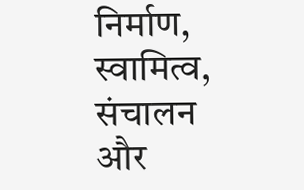निर्माण, स्वामित्व, संचालन और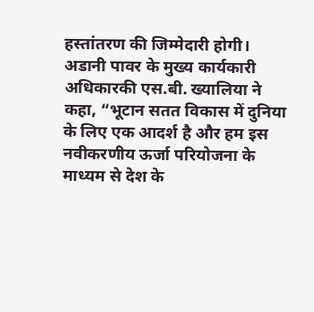हस्तांतरण की जिम्मेदारी होगी।
अडानी पावर के मुख्य कार्यकारी अधिकारकी एस.बी. ख्यालिया ने कहा, “भूटान सतत विकास में दुनिया के लिए एक आदर्श है और हम इस नवीकरणीय ऊर्जा परियोजना के माध्यम से देश के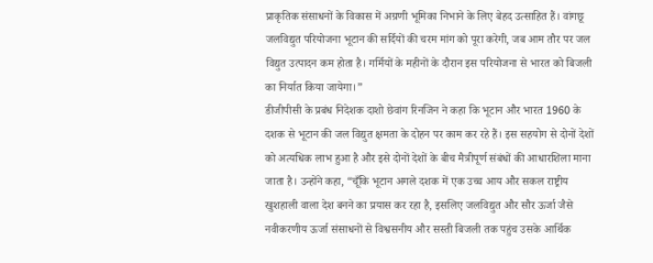प्राकृतिक संसाधनों के विकास में अग्रणी भूमिका निभाने के लिए बेहद उत्साहित हैं। वांगछू जलविद्युत परियोजना भूटान की सर्दियों की चरम मांग को पूरा करेगी, जब आम तौर पर जल विद्युत उत्पादन कम होता है। गर्मियों के महीनों के दौरान इस परियोजना से भारत को बिजली का निर्यात किया जायेगा।”
डीजीपीसी के प्रबंध निदेशक दाशो छेवांग रिनजिन ने कहा कि भूटान और भारत 1960 के दशक से भूटान की जल विद्युत क्षमता के दोहन पर काम कर रहे हैं। इस सहयोग से दोनों देशों को अत्यधिक लाभ हुआ है और इसे दोनों देशों के बीच मैत्रीपूर्ण संबंधों की आधारशिला माना जाता है। उन्होंने कहा, “चूँकि भूटान अगले दशक में एक उच्च आय और सकल राष्ट्रीय खुशहाली वाला देश बनने का प्रयास कर रहा है, इसलिए जलविद्युत और सौर ऊर्जा जैसे नवीकरणीय ऊर्जा संसाधनों से विश्वसनीय और सस्ती बिजली तक पहुंच उसके आर्थिक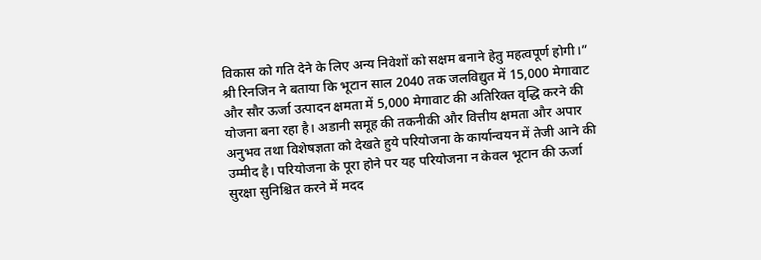विकास को गति देने के लिए अन्य निवेशों को सक्षम बनाने हेतु महत्वपूर्ण होगी।”
श्री रिनजिन ने बताया कि भूटान साल 2040 तक जलविद्युत में 15,000 मेगावाट और सौर ऊर्जा उत्पादन क्षमता में 5,000 मेगावाट की अतिरिक्त वृद्धि करने की योजना बना रहा है। अडानी समूह की तकनीकी और वित्तीय क्षमता और अपार अनुभव तथा विशेषज्ञता को देखते हुये परियोजना के कार्यान्वयन में तेजी आने की उम्मीद है। परियोजना के पूरा होने पर यह परियोजना न केवल भूटान की ऊर्जा सुरक्षा सुनिश्चित करने में मदद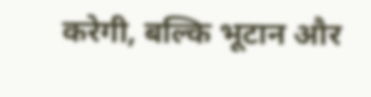करेगी, बल्कि भूटान और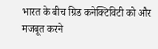भारत के बीच ग्रिड कनेक्टिविटी को और मजबूत करने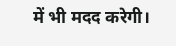में भी मदद करेगी।